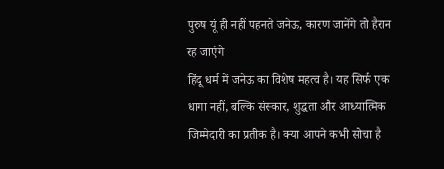पुरुष यूं ही नहीं पहनते जनेऊ, कारण जानेंगे तो हैरान रह जाएंगे
हिंदू धर्म में जनेऊ का विशेष महत्व है। यह सिर्फ एक धागा नहीं, बल्कि संस्कार, शुद्धता और आध्यात्मिक जिम्मेदारी का प्रतीक है। क्या आपने कभी सोचा है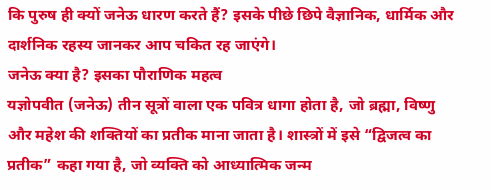कि पुरुष ही क्यों जनेऊ धारण करते हैं? इसके पीछे छिपे वैज्ञानिक, धार्मिक और दार्शनिक रहस्य जानकर आप चकित रह जाएंगे।
जनेऊ क्या है? इसका पौराणिक महत्व
यज्ञोपवीत (जनेऊ) तीन सूत्रों वाला एक पवित्र धागा होता है, जो ब्रह्मा, विष्णु और महेश की शक्तियों का प्रतीक माना जाता है। शास्त्रों में इसे “द्विजत्व का प्रतीक” कहा गया है, जो व्यक्ति को आध्यात्मिक जन्म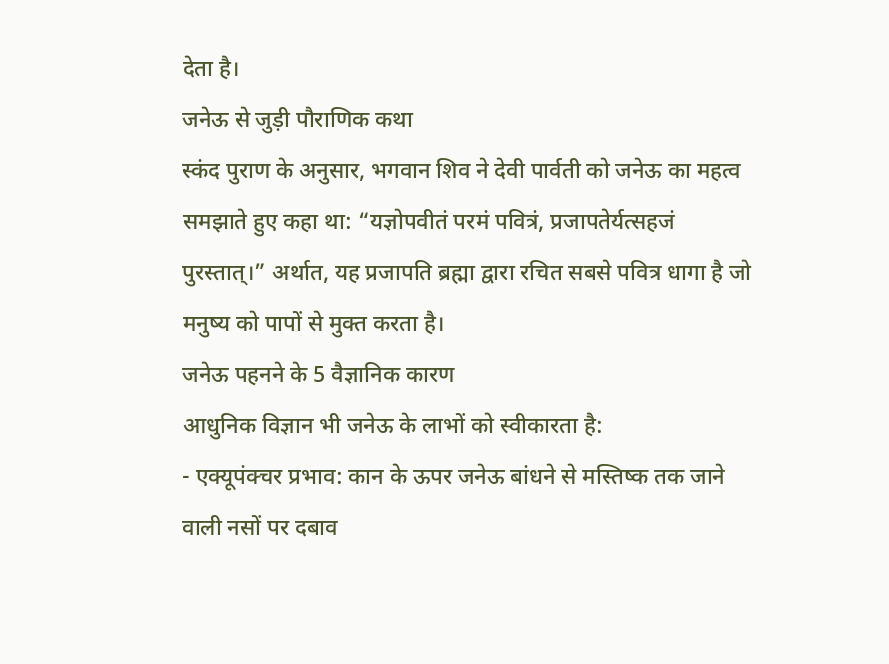देता है।
जनेऊ से जुड़ी पौराणिक कथा
स्कंद पुराण के अनुसार, भगवान शिव ने देवी पार्वती को जनेऊ का महत्व समझाते हुए कहा था: “यज्ञोपवीतं परमं पवित्रं, प्रजापतेर्यत्सहजं पुरस्तात्।” अर्थात, यह प्रजापति ब्रह्मा द्वारा रचित सबसे पवित्र धागा है जो मनुष्य को पापों से मुक्त करता है।
जनेऊ पहनने के 5 वैज्ञानिक कारण
आधुनिक विज्ञान भी जनेऊ के लाभों को स्वीकारता है:
- एक्यूपंक्चर प्रभाव: कान के ऊपर जनेऊ बांधने से मस्तिष्क तक जाने वाली नसों पर दबाव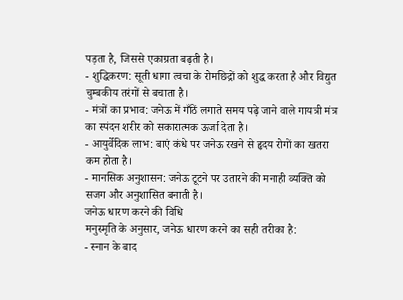पड़ता है, जिससे एकाग्रता बढ़ती है।
- शुद्धिकरण: सूती धागा त्वचा के रोमछिद्रों को शुद्ध करता है और विद्युत चुम्बकीय तरंगों से बचाता है।
- मंत्रों का प्रभाव: जनेऊ में गाँठें लगाते समय पढ़े जाने वाले गायत्री मंत्र का स्पंदन शरीर को सकारात्मक ऊर्जा देता है।
- आयुर्वेदिक लाभ: बाएं कंधे पर जनेऊ रखने से हृदय रोगों का खतरा कम होता है।
- मानसिक अनुशासन: जनेऊ टूटने पर उतारने की मनाही व्यक्ति को सजग और अनुशासित बनाती है।
जनेऊ धारण करने की विधि
मनुस्मृति के अनुसार, जनेऊ धारण करने का सही तरीका है:
- स्नान के बाद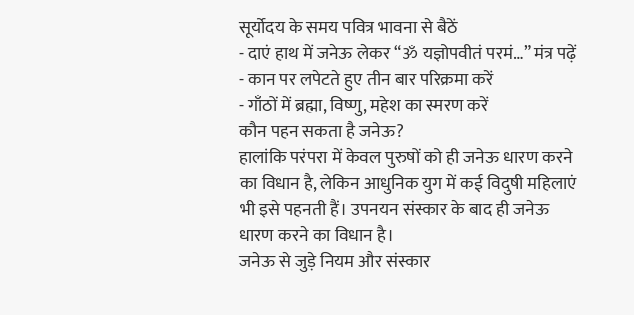सूर्योदय के समय पवित्र भावना से बैठें
- दाएं हाथ में जनेऊ लेकर “ॐ यज्ञोपवीतं परमं…” मंत्र पढ़ें
- कान पर लपेटते हुए तीन बार परिक्रमा करें
- गाँठों में ब्रह्मा, विष्णु, महेश का स्मरण करें
कौन पहन सकता है जनेऊ?
हालांकि परंपरा में केवल पुरुषों को ही जनेऊ धारण करने का विधान है, लेकिन आधुनिक युग में कई विदुषी महिलाएं भी इसे पहनती हैं। उपनयन संस्कार के बाद ही जनेऊ धारण करने का विधान है।
जनेऊ से जुड़े नियम और संस्कार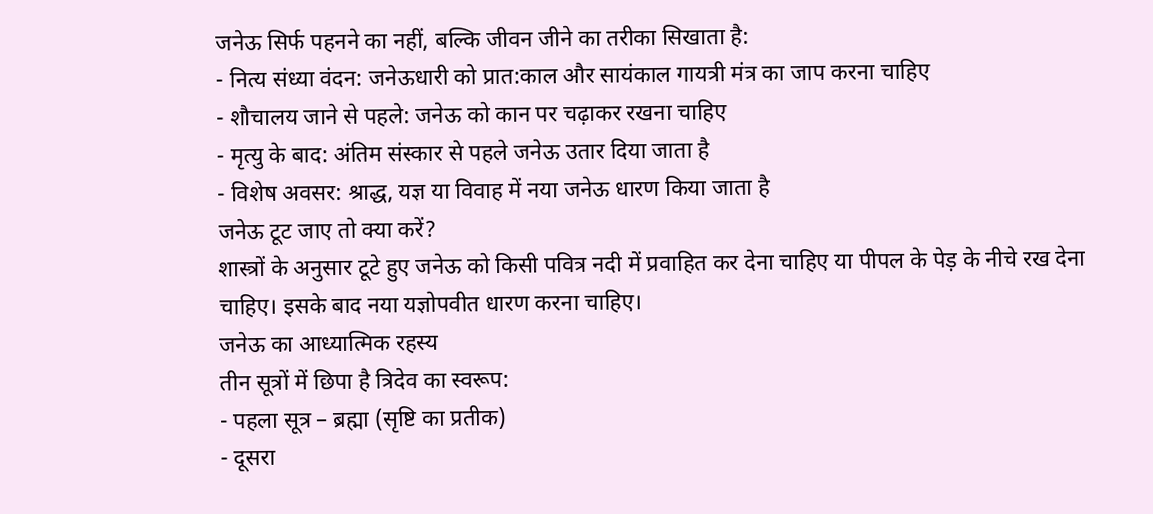जनेऊ सिर्फ पहनने का नहीं, बल्कि जीवन जीने का तरीका सिखाता है:
- नित्य संध्या वंदन: जनेऊधारी को प्रात:काल और सायंकाल गायत्री मंत्र का जाप करना चाहिए
- शौचालय जाने से पहले: जनेऊ को कान पर चढ़ाकर रखना चाहिए
- मृत्यु के बाद: अंतिम संस्कार से पहले जनेऊ उतार दिया जाता है
- विशेष अवसर: श्राद्ध, यज्ञ या विवाह में नया जनेऊ धारण किया जाता है
जनेऊ टूट जाए तो क्या करें?
शास्त्रों के अनुसार टूटे हुए जनेऊ को किसी पवित्र नदी में प्रवाहित कर देना चाहिए या पीपल के पेड़ के नीचे रख देना चाहिए। इसके बाद नया यज्ञोपवीत धारण करना चाहिए।
जनेऊ का आध्यात्मिक रहस्य
तीन सूत्रों में छिपा है त्रिदेव का स्वरूप:
- पहला सूत्र – ब्रह्मा (सृष्टि का प्रतीक)
- दूसरा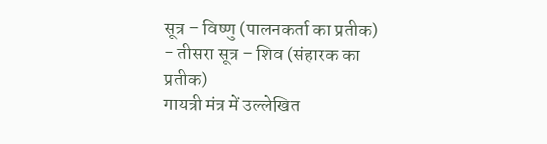सूत्र – विष्णु (पालनकर्ता का प्रतीक)
- तीसरा सूत्र – शिव (संहारक का प्रतीक)
गायत्री मंत्र में उल्लेखित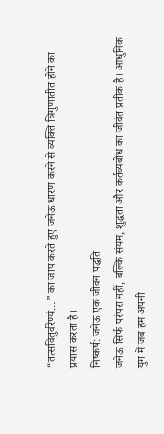“तत्सवितुर्वरेण्यं…” का जाप करते हुए जनेऊ धारण करने से व्यक्ति त्रिगुणातीत होने का प्रयास करता है।
निष्कर्ष: जनेऊ एक जीवन पद्धति
जनेऊ सिर्फ परंपरा नहीं, बल्कि संयम, शुद्धता और कर्तव्यबोध का जीवंत प्रतीक है। आधुनिक युग में जब हम अपनी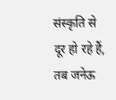संस्कृति से दूर हो रहे हैं, तब जनेऊ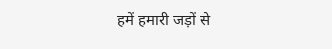हमें हमारी जड़ों से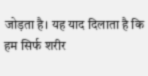जोड़ता है। यह याद दिलाता है कि हम सिर्फ शरीर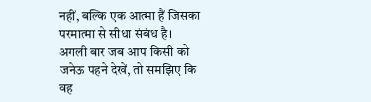नहीं, बल्कि एक आत्मा हैं जिसका परमात्मा से सीधा संबंध है।
अगली बार जब आप किसी को जनेऊ पहने देखें, तो समझिए कि वह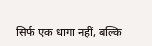सिर्फ एक धागा नहीं, बल्कि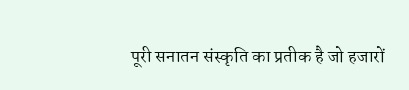पूरी सनातन संस्कृति का प्रतीक है जो हजारों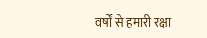वर्षों से हमारी रक्षा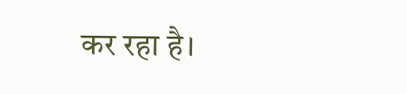कर रहा है।